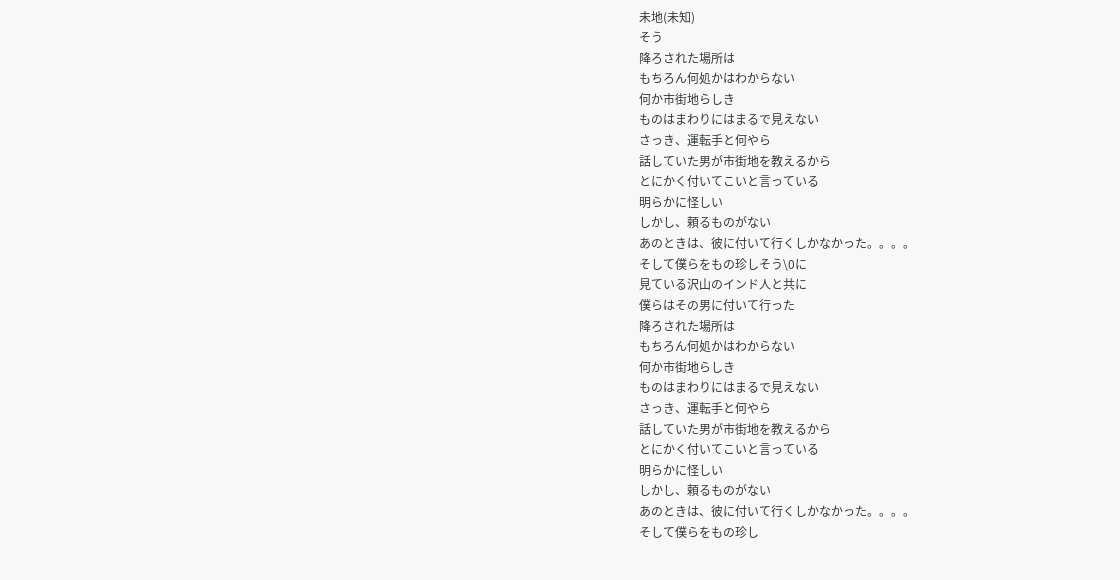未地(未知)
そう
降ろされた場所は
もちろん何処かはわからない
何か市街地らしき
ものはまわりにはまるで見えない
さっき、運転手と何やら
話していた男が市街地を教えるから
とにかく付いてこいと言っている
明らかに怪しい
しかし、頼るものがない
あのときは、彼に付いて行くしかなかった。。。。
そして僕らをもの珍しそう\0に
見ている沢山のインド人と共に
僕らはその男に付いて行った
降ろされた場所は
もちろん何処かはわからない
何か市街地らしき
ものはまわりにはまるで見えない
さっき、運転手と何やら
話していた男が市街地を教えるから
とにかく付いてこいと言っている
明らかに怪しい
しかし、頼るものがない
あのときは、彼に付いて行くしかなかった。。。。
そして僕らをもの珍し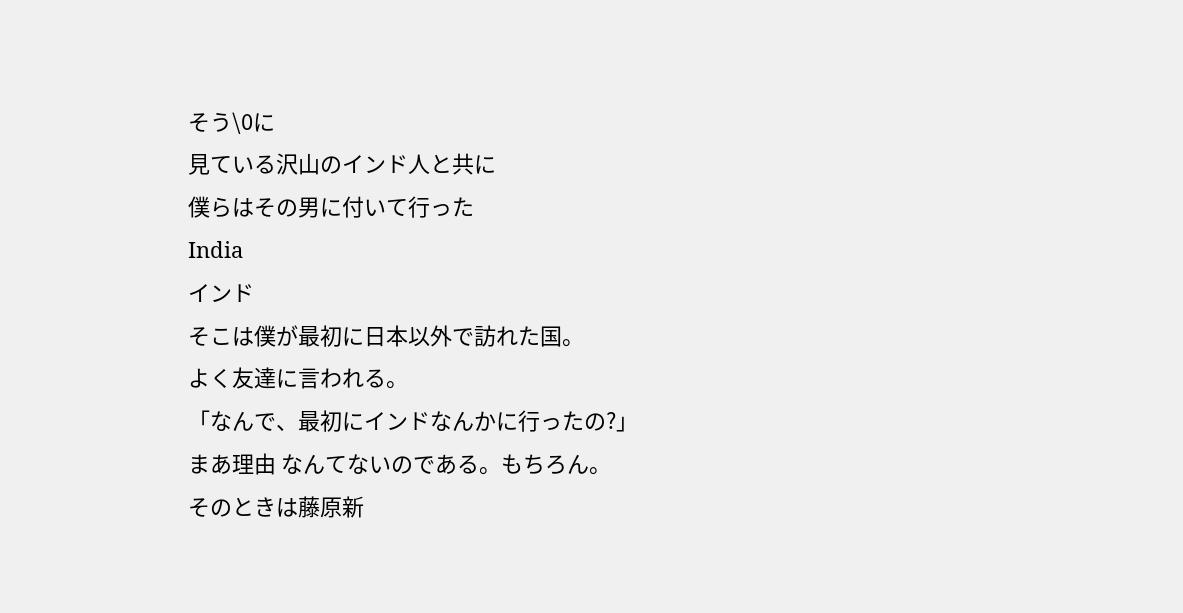そう\0に
見ている沢山のインド人と共に
僕らはその男に付いて行った
India
インド
そこは僕が最初に日本以外で訪れた国。
よく友達に言われる。
「なんで、最初にインドなんかに行ったの?」
まあ理由 なんてないのである。もちろん。
そのときは藤原新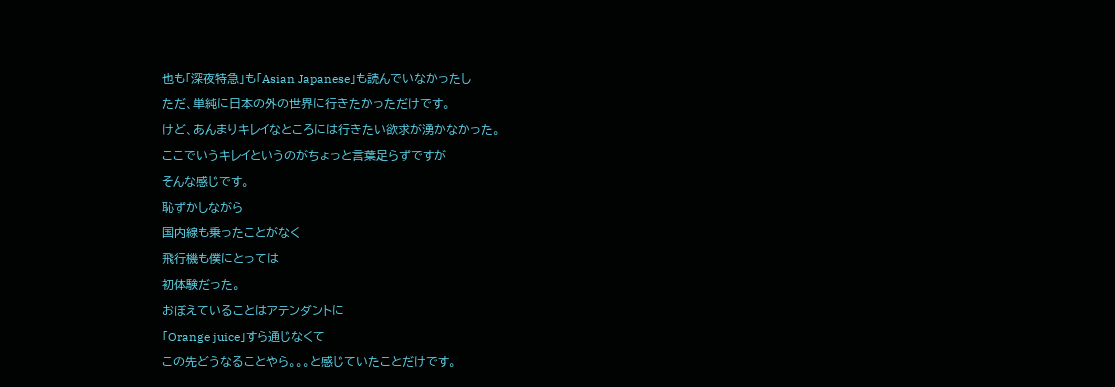也も「深夜特急」も「Asian Japanese」も読んでいなかったし
ただ、単純に日本の外の世界に行きたかっただけです。
けど、あんまりキレイなところには行きたい欲求が湧かなかった。
ここでいうキレイというのがちょっと言葉足らずですが
そんな感じです。
恥ずかしながら
国内線も乗ったことがなく
飛行機も僕にとっては
初体験だった。
おぼえていることはアテンダントに
「Orange juice」すら通じなくて
この先どうなることやら。。。と感じていたことだけです。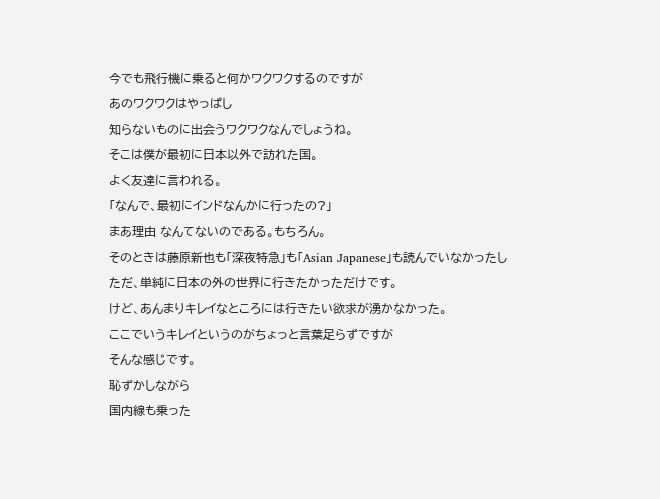今でも飛行機に乗ると何かワクワクするのですが
あのワクワクはやっぱし
知らないものに出会うワクワクなんでしょうね。
そこは僕が最初に日本以外で訪れた国。
よく友達に言われる。
「なんで、最初にインドなんかに行ったの?」
まあ理由 なんてないのである。もちろん。
そのときは藤原新也も「深夜特急」も「Asian Japanese」も読んでいなかったし
ただ、単純に日本の外の世界に行きたかっただけです。
けど、あんまりキレイなところには行きたい欲求が湧かなかった。
ここでいうキレイというのがちょっと言葉足らずですが
そんな感じです。
恥ずかしながら
国内線も乗った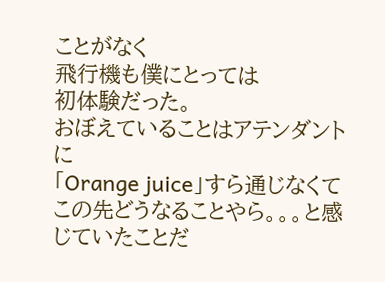ことがなく
飛行機も僕にとっては
初体験だった。
おぼえていることはアテンダントに
「Orange juice」すら通じなくて
この先どうなることやら。。。と感じていたことだ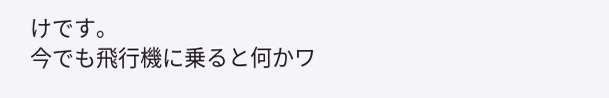けです。
今でも飛行機に乗ると何かワ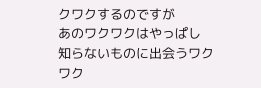クワクするのですが
あのワクワクはやっぱし
知らないものに出会うワクワク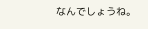なんでしょうね。